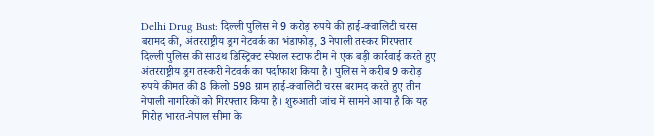Delhi Drug Bust: दिल्ली पुलिस ने 9 करोड़ रुपये की हाई-क्वालिटी चरस बरामद की, अंतरराष्ट्रीय ड्रग नेटवर्क का भंडाफोड़, 3 नेपाली तस्कर गिरफ्तार
दिल्ली पुलिस की साउथ डिस्ट्रिक्ट स्पेशल स्टाफ टीम ने एक बड़ी कार्रवाई करते हुए अंतरराष्ट्रीय ड्रग तस्करी नेटवर्क का पर्दाफाश किया है। पुलिस ने करीब 9 करोड़ रुपये कीमत की 8 किलो 598 ग्राम हाई-क्वालिटी चरस बरामद करते हुए तीन नेपाली नागरिकों को गिरफ्तार किया है। शुरुआती जांच में सामने आया है कि यह गिरोह भारत-नेपाल सीमा के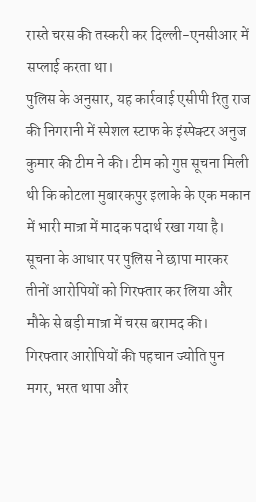रास्ते चरस की तस्करी कर दिल्ली-एनसीआर में सप्लाई करता था।
पुलिस के अनुसार, यह कार्रवाई एसीपी रितु राज की निगरानी में स्पेशल स्टाफ के इंस्पेक्टर अनुज कुमार की टीम ने की। टीम को गुप्त सूचना मिली थी कि कोटला मुबारकपुर इलाके के एक मकान में भारी मात्रा में मादक पदार्थ रखा गया है। सूचना के आधार पर पुलिस ने छापा मारकर तीनों आरोपियों को गिरफ्तार कर लिया और मौके से बड़ी मात्रा में चरस बरामद की।
गिरफ्तार आरोपियों की पहचान ज्योति पुन मगर, भरत थापा और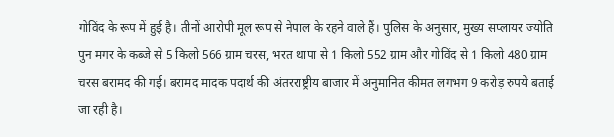गोविंद के रूप में हुई है। तीनों आरोपी मूल रूप से नेपाल के रहने वाले हैं। पुलिस के अनुसार, मुख्य सप्लायर ज्योति पुन मगर के कब्जे से 5 किलो 566 ग्राम चरस, भरत थापा से 1 किलो 552 ग्राम और गोविंद से 1 किलो 480 ग्राम चरस बरामद की गई। बरामद मादक पदार्थ की अंतरराष्ट्रीय बाजार में अनुमानित कीमत लगभग 9 करोड़ रुपये बताई जा रही है।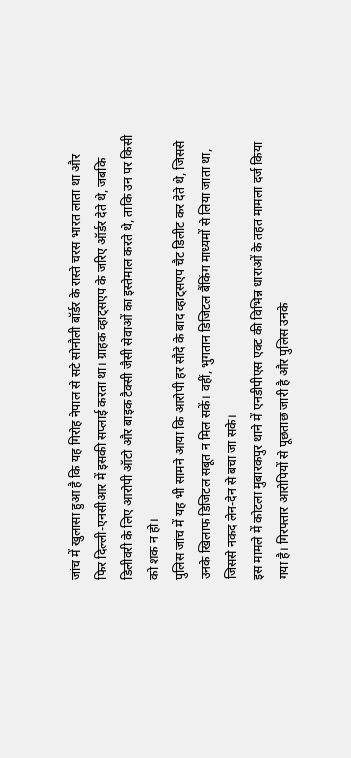जांच में खुलासा हुआ है कि यह गिरोह नेपाल से सटे सोनौली बॉर्डर के रास्ते चरस भारत लाता था और फिर दिल्ली-एनसीआर में इसकी सप्लाई करता था। ग्राहक व्हाट्सएप के जरिए ऑर्डर देते थे, जबकि डिलीवरी के लिए आरोपी ऑटो और बाइक टैक्सी जैसी सेवाओं का इस्तेमाल करते थे, ताकि उन पर किसी को शक न हो।
पुलिस जांच में यह भी सामने आया कि आरोपी हर सौदे के बाद व्हाट्सएप चैट डिलीट कर देते थे, जिससे उनके खिलाफ डिजिटल सबूत न मिल सकें। वहीं, भुगतान डिजिटल बैंकिंग माध्यमों से लिया जाता था, जिससे नकद लेन-देन से बचा जा सके।
इस मामले में कोटला मुबारकपुर थाने में एनडीपीएस एक्ट की विभिन्न धाराओं के तहत मामला दर्ज किया गया है। गिरफ्तार आरोपियों से पूछताछ जारी है और पुलिस उनके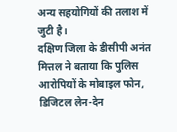अन्य सहयोगियों की तलाश में जुटी है।
दक्षिण जिला के डीसीपी अनंत मित्तल ने बताया कि पुलिस आरोपियों के मोबाइल फोन, डिजिटल लेन-देन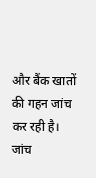और बैंक खातों की गहन जांच कर रही है। जांच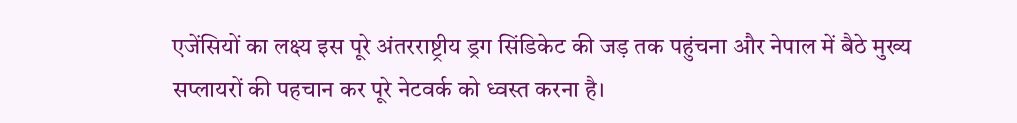एजेंसियों का लक्ष्य इस पूरे अंतरराष्ट्रीय ड्रग सिंडिकेट की जड़ तक पहुंचना और नेपाल में बैठे मुख्य सप्लायरों की पहचान कर पूरे नेटवर्क को ध्वस्त करना है।